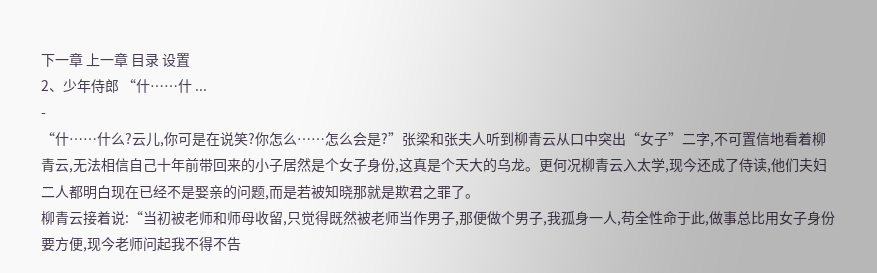下一章 上一章 目录 设置
2、少年侍郎 “什……什 ...
-
“什……什么?云儿,你可是在说笑?你怎么……怎么会是?”张梁和张夫人听到柳青云从口中突出“女子”二字,不可置信地看着柳青云,无法相信自己十年前带回来的小子居然是个女子身份,这真是个天大的乌龙。更何况柳青云入太学,现今还成了侍读,他们夫妇二人都明白现在已经不是娶亲的问题,而是若被知晓那就是欺君之罪了。
柳青云接着说:“当初被老师和师母收留,只觉得既然被老师当作男子,那便做个男子,我孤身一人,苟全性命于此,做事总比用女子身份要方便,现今老师问起我不得不告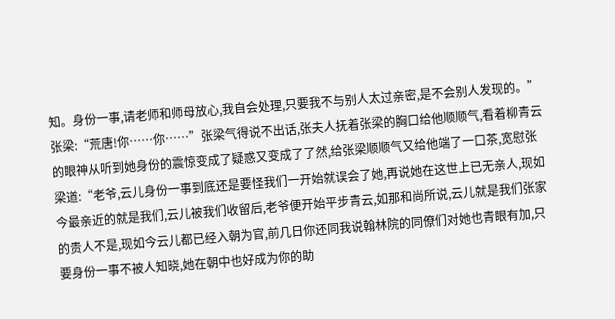知。身份一事,请老师和师母放心,我自会处理,只要我不与别人太过亲密,是不会别人发现的。”
张梁:“荒唐!你……你……”张梁气得说不出话,张夫人抚着张梁的胸口给他顺顺气,看着柳青云的眼神从听到她身份的震惊变成了疑惑又变成了了然,给张梁顺顺气又给他端了一口茶,宽慰张梁道:“老爷,云儿身份一事到底还是要怪我们一开始就误会了她,再说她在这世上已无亲人,现如今最亲近的就是我们,云儿被我们收留后,老爷便开始平步青云,如那和尚所说,云儿就是我们张家的贵人不是,现如今云儿都已经入朝为官,前几日你还同我说翰林院的同僚们对她也青眼有加,只要身份一事不被人知晓,她在朝中也好成为你的助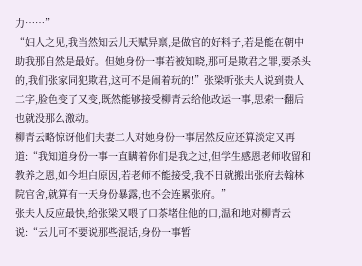力……”
“妇人之见,我当然知云儿天赋异禀,是做官的好料子,若是能在朝中助我那自然是最好。但她身份一事若被知晓,那可是欺君之罪,要杀头的,我们张家同犯欺君,这可不是闹着玩的!”张梁听张夫人说到贵人二字,脸色变了又变,既然能够接受柳青云给他改运一事,思索一翻后也就没那么激动。
柳青云略惊讶他们夫妻二人对她身份一事居然反应还算淡定又再道:“我知道身份一事一直瞒着你们是我之过,但学生感恩老师收留和教养之恩,如今坦白原因,若老师不能接受,我不日就搬出张府去翰林院官舍,就算有一天身份暴露,也不会连累张府。”
张夫人反应最快,给张梁又喂了口茶堵住他的口,温和地对柳青云说:“云儿可不要说那些混话,身份一事暂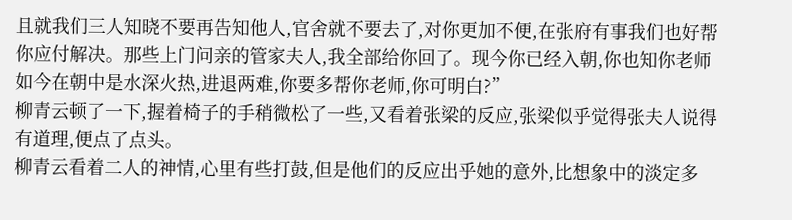且就我们三人知晓不要再告知他人,官舍就不要去了,对你更加不便,在张府有事我们也好帮你应付解决。那些上门问亲的管家夫人,我全部给你回了。现今你已经入朝,你也知你老师如今在朝中是水深火热,进退两难,你要多帮你老师,你可明白?”
柳青云顿了一下,握着椅子的手稍微松了一些,又看着张梁的反应,张梁似乎觉得张夫人说得有道理,便点了点头。
柳青云看着二人的神情,心里有些打鼓,但是他们的反应出乎她的意外,比想象中的淡定多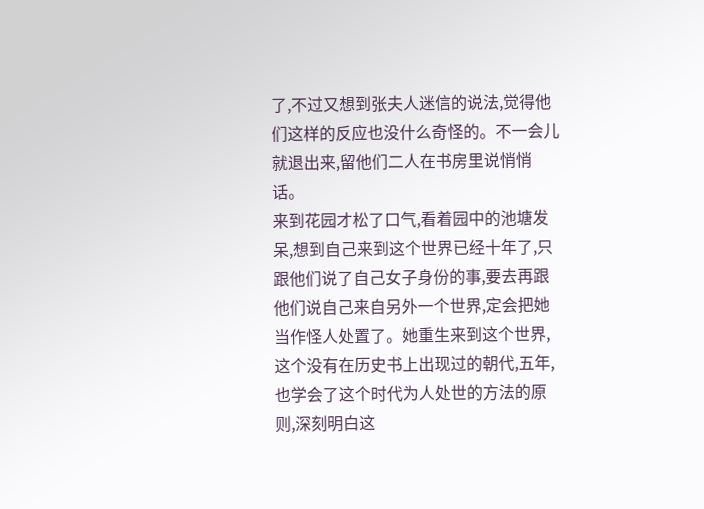了,不过又想到张夫人迷信的说法,觉得他们这样的反应也没什么奇怪的。不一会儿就退出来,留他们二人在书房里说悄悄话。
来到花园才松了口气,看着园中的池塘发呆,想到自己来到这个世界已经十年了,只跟他们说了自己女子身份的事,要去再跟他们说自己来自另外一个世界,定会把她当作怪人处置了。她重生来到这个世界,这个没有在历史书上出现过的朝代,五年,也学会了这个时代为人处世的方法的原则,深刻明白这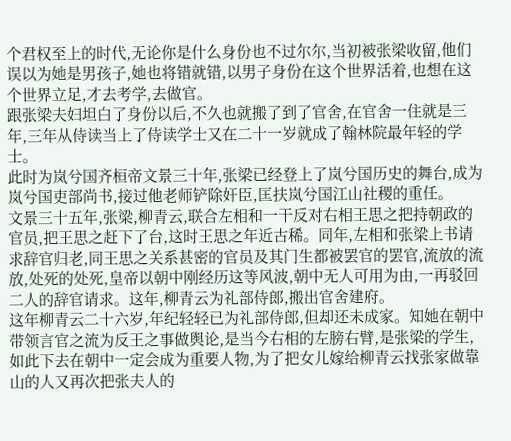个君权至上的时代,无论你是什么身份也不过尔尔,当初被张梁收留,他们误以为她是男孩子,她也将错就错,以男子身份在这个世界活着,也想在这个世界立足,才去考学,去做官。
跟张梁夫妇坦白了身份以后,不久也就搬了到了官舍,在官舍一住就是三年,三年从侍读当上了侍读学士又在二十一岁就成了翰林院最年轻的学士。
此时为岚兮国齐桓帝文景三十年,张梁已经登上了岚兮国历史的舞台,成为岚兮国吏部尚书,接过他老师铲除奸臣,匡扶岚兮国江山社稷的重任。
文景三十五年,张梁,柳青云,联合左相和一干反对右相王思之把持朝政的官员,把王思之赶下了台,这时王思之年近古稀。同年,左相和张梁上书请求辞官归老,同王思之关系甚密的官员及其门生都被罢官的罢官,流放的流放,处死的处死,皇帝以朝中刚经历这等风波,朝中无人可用为由,一再驳回二人的辞官请求。这年,柳青云为礼部侍郎,搬出官舍建府。
这年柳青云二十六岁,年纪轻轻已为礼部侍郎,但却还未成家。知她在朝中带领言官之流为反王之事做舆论,是当今右相的左膀右臂,是张梁的学生,如此下去在朝中一定会成为重要人物,为了把女儿嫁给柳青云找张家做靠山的人又再次把张夫人的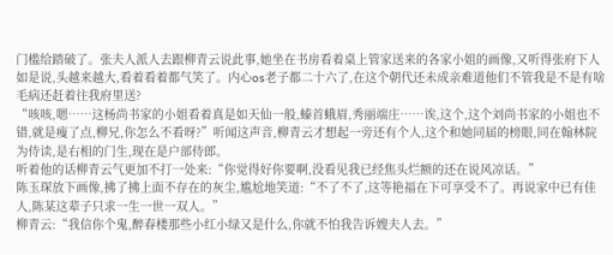门槛给踏破了。张夫人派人去跟柳青云说此事,她坐在书房看着桌上管家送来的各家小姐的画像,又听得张府下人如是说,头越来越大,看着看着都气笑了。内心os老子都二十六了,在这个朝代还未成亲难道他们不管我是不是有啥毛病还赶着往我府里送?
“咳咳,嗯……这杨尚书家的小姐看着真是如天仙一般,螓首蛾眉,秀丽端庄……诶,这个,这个刘尚书家的小姐也不错,就是瘦了点,柳兄,你怎么不看呀?”听闻这声音,柳青云才想起一旁还有个人,这个和她同届的榜眼,同在翰林院为侍读,是右相的门生,现在是户部侍郎。
听着他的话柳青云气更加不打一处来:“你觉得好你要啊,没看见我已经焦头烂额的还在说风凉话。”
陈玉琛放下画像,拂了拂上面不存在的灰尘,尴尬地笑道:“不了不了,这等艳福在下可享受不了。再说家中已有佳人,陈某这辈子只求一生一世一双人。”
柳青云:“我信你个鬼,醉春楼那些小红小绿又是什么,你就不怕我告诉嫂夫人去。”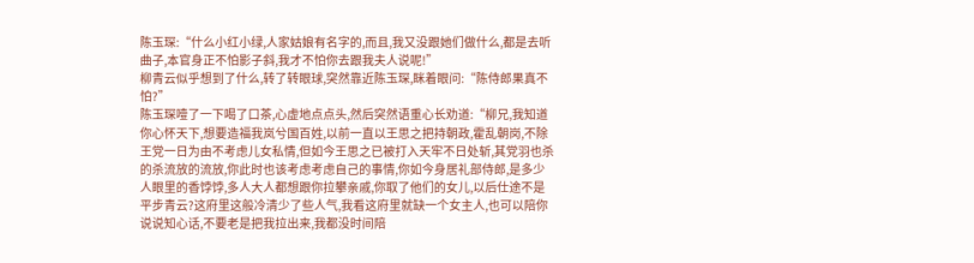陈玉琛:“什么小红小绿,人家姑娘有名字的,而且,我又没跟她们做什么,都是去听曲子,本官身正不怕影子斜,我才不怕你去跟我夫人说呢!”
柳青云似乎想到了什么,转了转眼球,突然靠近陈玉琛,眯着眼问:“陈侍郎果真不怕?”
陈玉琛噎了一下喝了口茶,心虚地点点头,然后突然语重心长劝道:“柳兄,我知道你心怀天下,想要造福我岚兮国百姓,以前一直以王思之把持朝政,霍乱朝岗,不除王党一日为由不考虑儿女私情,但如今王思之已被打入天牢不日处斩,其党羽也杀的杀流放的流放,你此时也该考虑考虑自己的事情,你如今身居礼部侍郎,是多少人眼里的香饽饽,多人大人都想跟你拉攀亲戚,你取了他们的女儿,以后仕途不是平步青云?这府里这般冷清少了些人气,我看这府里就缺一个女主人,也可以陪你说说知心话,不要老是把我拉出来,我都没时间陪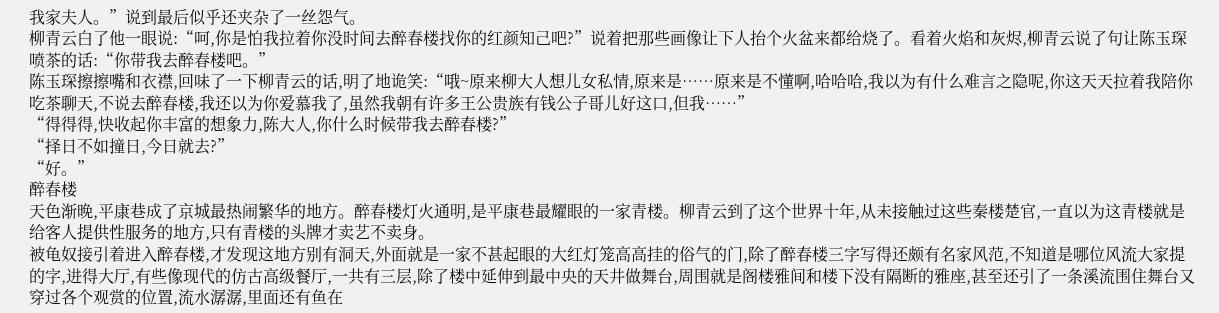我家夫人。”说到最后似乎还夹杂了一丝怨气。
柳青云白了他一眼说:“呵,你是怕我拉着你没时间去醉春楼找你的红颜知己吧?”说着把那些画像让下人抬个火盆来都给烧了。看着火焰和灰烬,柳青云说了句让陈玉琛喷茶的话:“你带我去醉春楼吧。”
陈玉琛擦擦嘴和衣襟,回味了一下柳青云的话,明了地诡笑:“哦~原来柳大人想儿女私情,原来是……原来是不懂啊,哈哈哈,我以为有什么难言之隐呢,你这天天拉着我陪你吃茶聊天,不说去醉春楼,我还以为你爱慕我了,虽然我朝有许多王公贵族有钱公子哥儿好这口,但我……”
“得得得,快收起你丰富的想象力,陈大人,你什么时候带我去醉春楼?”
“择日不如撞日,今日就去?”
“好。”
醉春楼
天色渐晚,平康巷成了京城最热闹繁华的地方。醉春楼灯火通明,是平康巷最耀眼的一家青楼。柳青云到了这个世界十年,从未接触过这些秦楼楚官,一直以为这青楼就是给客人提供性服务的地方,只有青楼的头牌才卖艺不卖身。
被龟奴接引着进入醉春楼,才发现这地方别有洞天,外面就是一家不甚起眼的大红灯笼高高挂的俗气的门,除了醉春楼三字写得还颇有名家风范,不知道是哪位风流大家提的字,进得大厅,有些像现代的仿古高级餐厅,一共有三层,除了楼中延伸到最中央的天井做舞台,周围就是阁楼雅间和楼下没有隔断的雅座,甚至还引了一条溪流围住舞台又穿过各个观赏的位置,流水潺潺,里面还有鱼在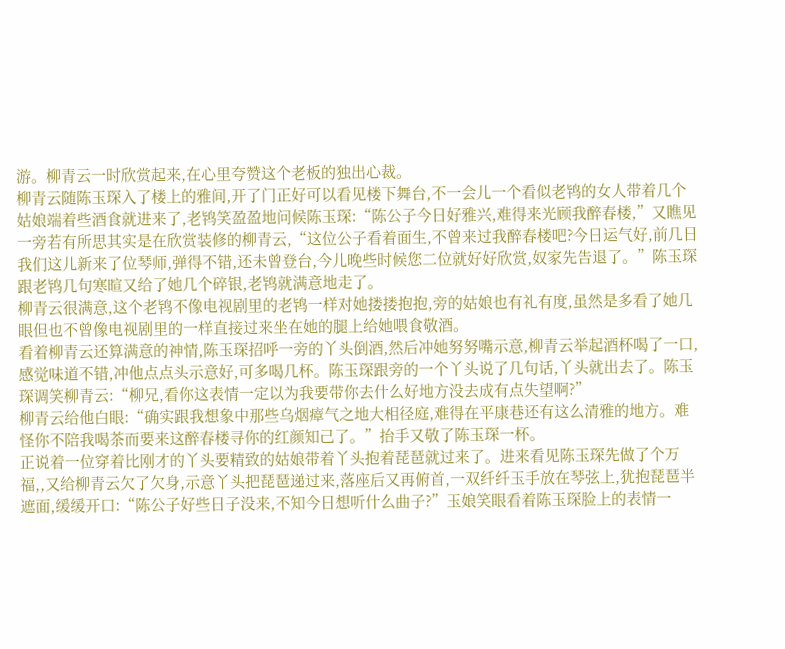游。柳青云一时欣赏起来,在心里夸赞这个老板的独出心裁。
柳青云随陈玉琛入了楼上的雅间,开了门正好可以看见楼下舞台,不一会儿一个看似老鸨的女人带着几个姑娘端着些酒食就进来了,老鸨笑盈盈地问候陈玉琛:“陈公子今日好雅兴,难得来光顾我醉春楼,”又瞧见一旁若有所思其实是在欣赏装修的柳青云,“这位公子看着面生,不曾来过我醉春楼吧?今日运气好,前几日我们这儿新来了位琴师,弹得不错,还未曾登台,今儿晚些时候您二位就好好欣赏,奴家先告退了。”陈玉琛跟老鸨几句寒暄又给了她几个碎银,老鸨就满意地走了。
柳青云很满意,这个老鸨不像电视剧里的老鸨一样对她搂搂抱抱,旁的姑娘也有礼有度,虽然是多看了她几眼但也不曾像电视剧里的一样直接过来坐在她的腿上给她喂食敬酒。
看着柳青云还算满意的神情,陈玉琛招呼一旁的丫头倒酒,然后冲她努努嘴示意,柳青云举起酒杯喝了一口,感觉味道不错,冲他点点头示意好,可多喝几杯。陈玉琛跟旁的一个丫头说了几句话,丫头就出去了。陈玉琛调笑柳青云:“柳兄,看你这表情一定以为我要带你去什么好地方没去成有点失望啊?”
柳青云给他白眼:“确实跟我想象中那些乌烟瘴气之地大相径庭,难得在平康巷还有这么清雅的地方。难怪你不陪我喝茶而要来这醉春楼寻你的红颜知己了。”抬手又敬了陈玉琛一杯。
正说着一位穿着比刚才的丫头要精致的姑娘带着丫头抱着琵琶就过来了。进来看见陈玉琛先做了个万福,,又给柳青云欠了欠身,示意丫头把琵琶递过来,落座后又再俯首,一双纤纤玉手放在琴弦上,犹抱琵琶半遮面,缓缓开口:“陈公子好些日子没来,不知今日想听什么曲子?”玉娘笑眼看着陈玉琛脸上的表情一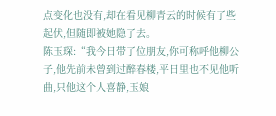点变化也没有,却在看见柳青云的时候有了些起伏,但随即被她隐了去。
陈玉琛:“我今日带了位朋友,你可称呼他柳公子,他先前未曾到过醉春楼,平日里也不见他听曲,只他这个人喜静,玉娘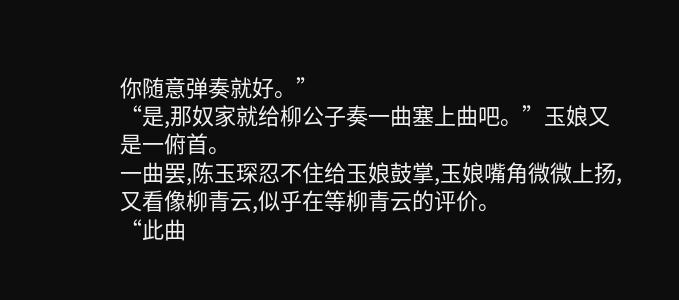你随意弹奏就好。”
“是,那奴家就给柳公子奏一曲塞上曲吧。”玉娘又是一俯首。
一曲罢,陈玉琛忍不住给玉娘鼓掌,玉娘嘴角微微上扬,又看像柳青云,似乎在等柳青云的评价。
“此曲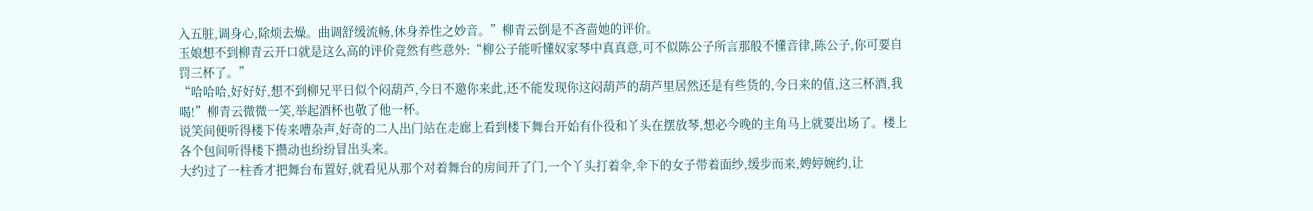入五脏,调身心,除烦去燥。曲调舒缓流畅,休身养性之妙音。”柳青云倒是不吝啬她的评价。
玉娘想不到柳青云开口就是这么高的评价竟然有些意外:“柳公子能听懂奴家琴中真真意,可不似陈公子所言那般不懂音律,陈公子,你可要自罚三杯了。”
“哈哈哈,好好好,想不到柳兄平日似个闷葫芦,今日不邀你来此,还不能发现你这闷葫芦的葫芦里居然还是有些货的,今日来的值,这三杯酒,我喝!”柳青云微微一笑,举起酒杯也敬了他一杯。
说笑间便听得楼下传来嘈杂声,好奇的二人出门站在走廊上看到楼下舞台开始有仆役和丫头在摆放琴,想必今晚的主角马上就要出场了。楼上各个包间听得楼下攒动也纷纷冒出头来。
大约过了一柱香才把舞台布置好,就看见从那个对着舞台的房间开了门,一个丫头打着伞,伞下的女子带着面纱,缓步而来,娉婷婉约,让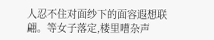人忍不住对面纱下的面容遐想联翩。等女子落定,楼里嘈杂声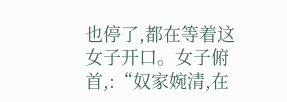也停了,都在等着这女子开口。女子俯首,:“奴家婉清,在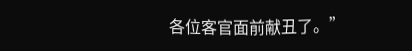各位客官面前献丑了。”